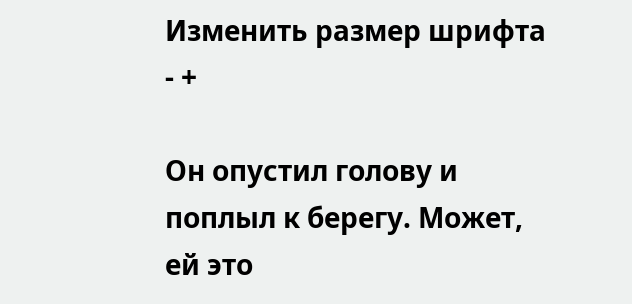Изменить размер шрифта - +

Он опустил голову и поплыл к берегу. Может, ей это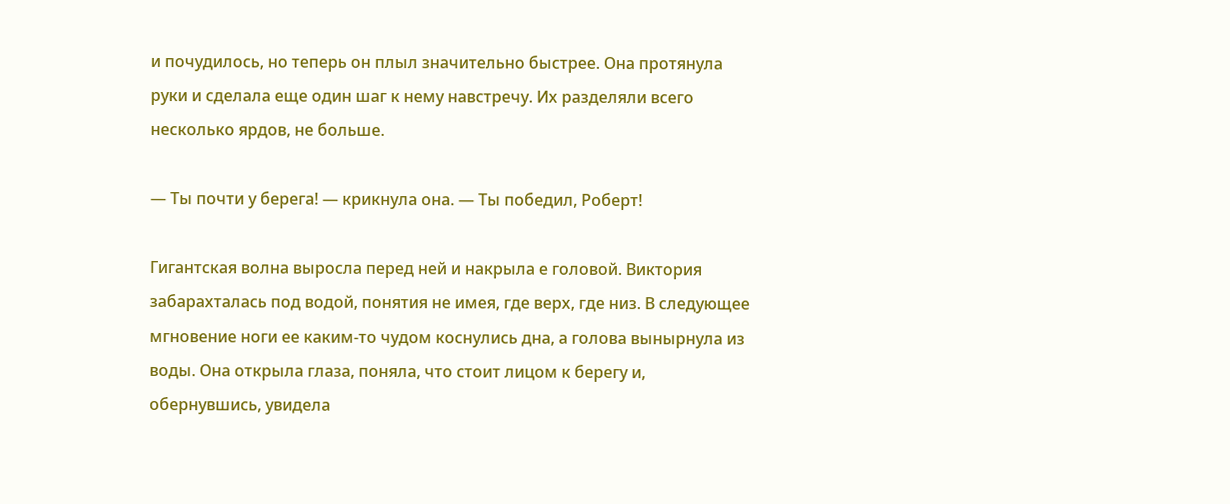и почудилось, но теперь он плыл значительно быстрее. Она протянула руки и сделала еще один шаг к нему навстречу. Их разделяли всего несколько ярдов, не больше.

— Ты почти у берега! — крикнула она. — Ты победил, Роберт!

Гигантская волна выросла перед ней и накрыла е головой. Виктория забарахталась под водой, понятия не имея, где верх, где низ. В следующее мгновение ноги ее каким-то чудом коснулись дна, а голова вынырнула из воды. Она открыла глаза, поняла, что стоит лицом к берегу и, обернувшись, увидела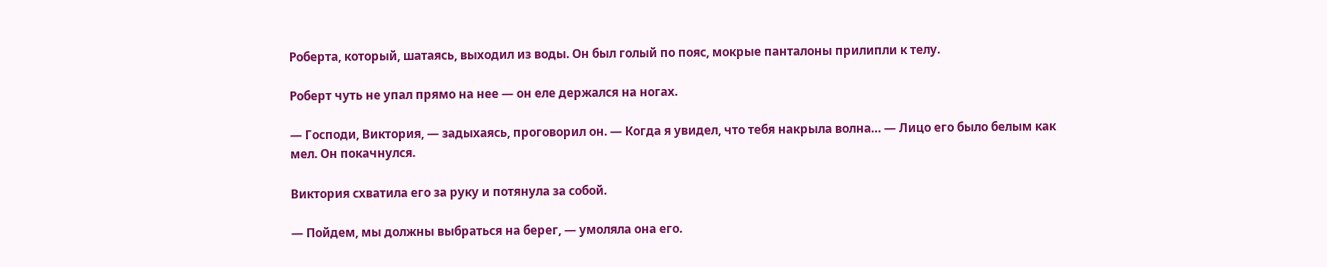Роберта, который, шатаясь, выходил из воды. Он был голый по пояс, мокрые панталоны прилипли к телу.

Роберт чуть не упал прямо на нее — он еле держался на ногах.

— Господи, Виктория, — задыхаясь, проговорил он. — Когда я увидел, что тебя накрыла волна… — Лицо его было белым как мел. Он покачнулся.

Виктория схватила его за руку и потянула за собой.

— Пойдем, мы должны выбраться на берег, — умоляла она его.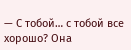— С тобой… с тобой все хорошо? Она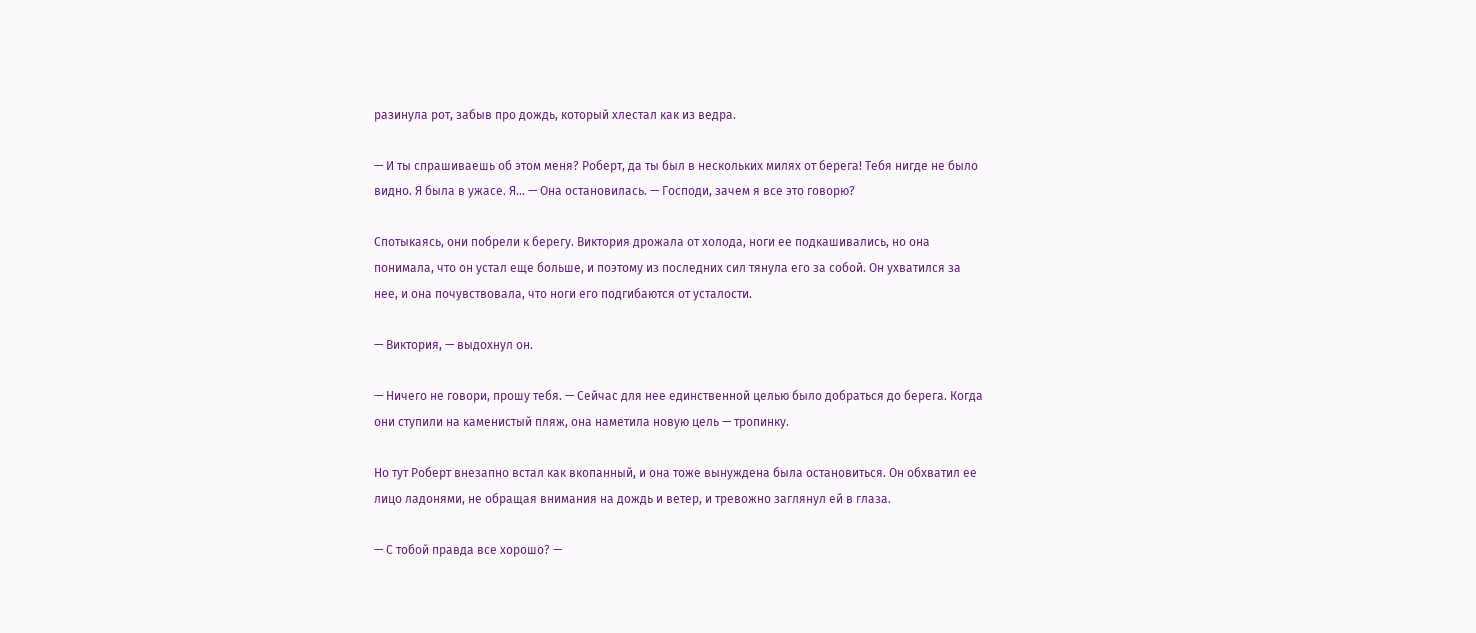разинула рот, забыв про дождь, который хлестал как из ведра.

— И ты спрашиваешь об этом меня? Роберт, да ты был в нескольких милях от берега! Тебя нигде не было видно. Я была в ужасе. Я… — Она остановилась. — Господи, зачем я все это говорю?

Спотыкаясь, они побрели к берегу. Виктория дрожала от холода, ноги ее подкашивались, но она понимала, что он устал еще больше, и поэтому из последних сил тянула его за собой. Он ухватился за нее, и она почувствовала, что ноги его подгибаются от усталости.

— Виктория, — выдохнул он.

— Ничего не говори, прошу тебя. — Сейчас для нее единственной целью было добраться до берега. Когда они ступили на каменистый пляж, она наметила новую цель — тропинку.

Но тут Роберт внезапно встал как вкопанный, и она тоже вынуждена была остановиться. Он обхватил ее лицо ладонями, не обращая внимания на дождь и ветер, и тревожно заглянул ей в глаза.

— С тобой правда все хорошо? —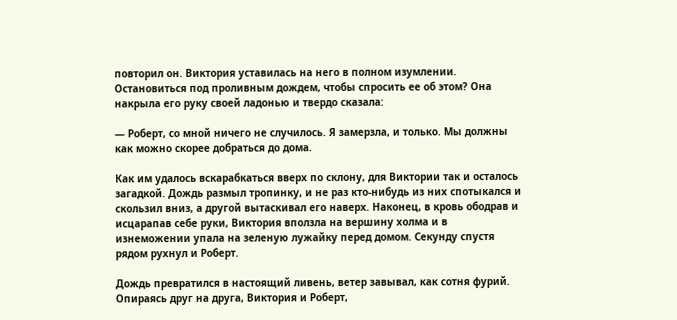повторил он. Виктория уставилась на него в полном изумлении. Остановиться под проливным дождем, чтобы спросить ее об этом? Она накрыла его руку своей ладонью и твердо сказала:

— Роберт, со мной ничего не случилось. Я замерзла, и только. Мы должны как можно скорее добраться до дома.

Как им удалось вскарабкаться вверх по склону, для Виктории так и осталось загадкой. Дождь размыл тропинку, и не раз кто-нибудь из них спотыкался и скользил вниз, а другой вытаскивал его наверх. Наконец, в кровь ободрав и исцарапав себе руки, Виктория вползла на вершину холма и в изнеможении упала на зеленую лужайку перед домом. Секунду спустя рядом рухнул и Роберт.

Дождь превратился в настоящий ливень, ветер завывал, как сотня фурий. Опираясь друг на друга, Виктория и Роберт,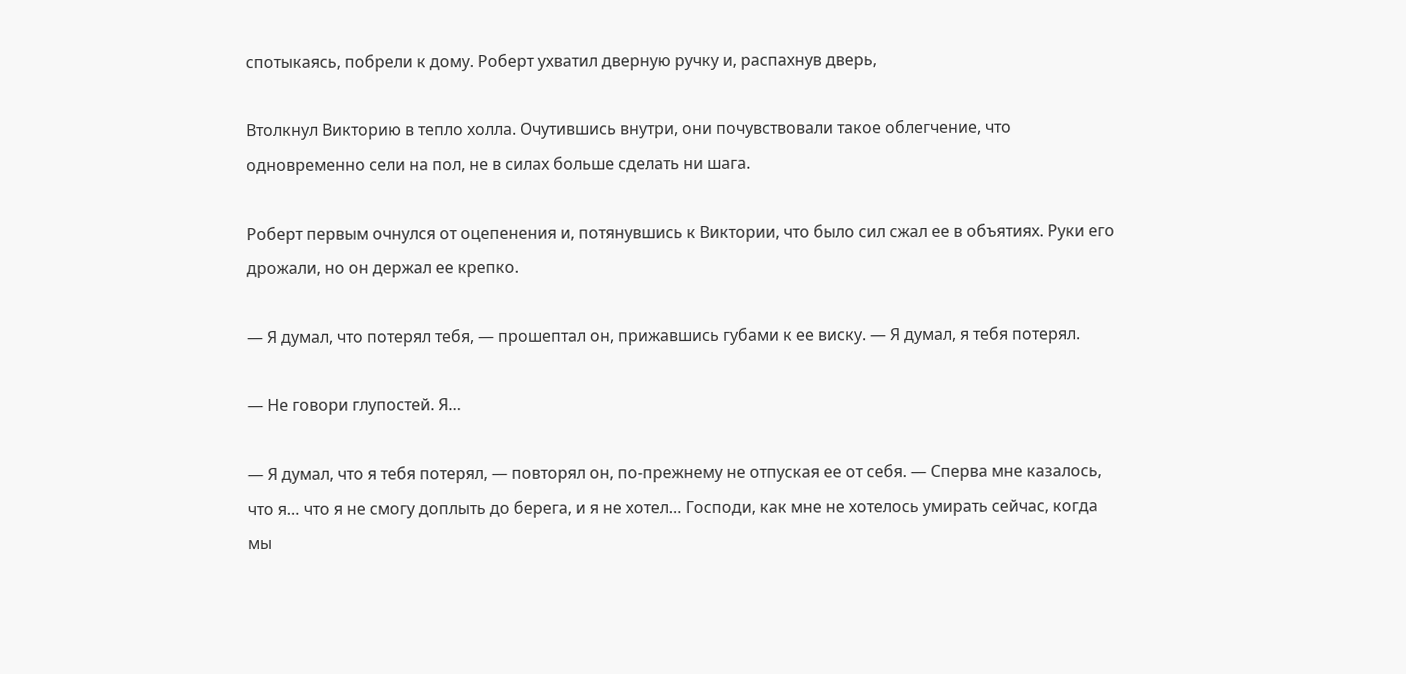спотыкаясь, побрели к дому. Роберт ухватил дверную ручку и, распахнув дверь,

Втолкнул Викторию в тепло холла. Очутившись внутри, они почувствовали такое облегчение, что одновременно сели на пол, не в силах больше сделать ни шага.

Роберт первым очнулся от оцепенения и, потянувшись к Виктории, что было сил сжал ее в объятиях. Руки его дрожали, но он держал ее крепко.

— Я думал, что потерял тебя, — прошептал он, прижавшись губами к ее виску. — Я думал, я тебя потерял.

— Не говори глупостей. Я…

— Я думал, что я тебя потерял, — повторял он, по-прежнему не отпуская ее от себя. — Сперва мне казалось, что я… что я не смогу доплыть до берега, и я не хотел… Господи, как мне не хотелось умирать сейчас, когда мы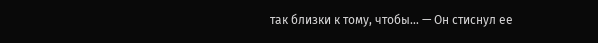так близки к тому, чтобы… — Он стиснул ее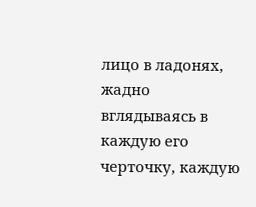лицо в ладонях, жадно вглядываясь в каждую его черточку, каждую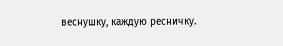веснушку, каждую ресничку.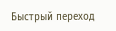Быстрый переход